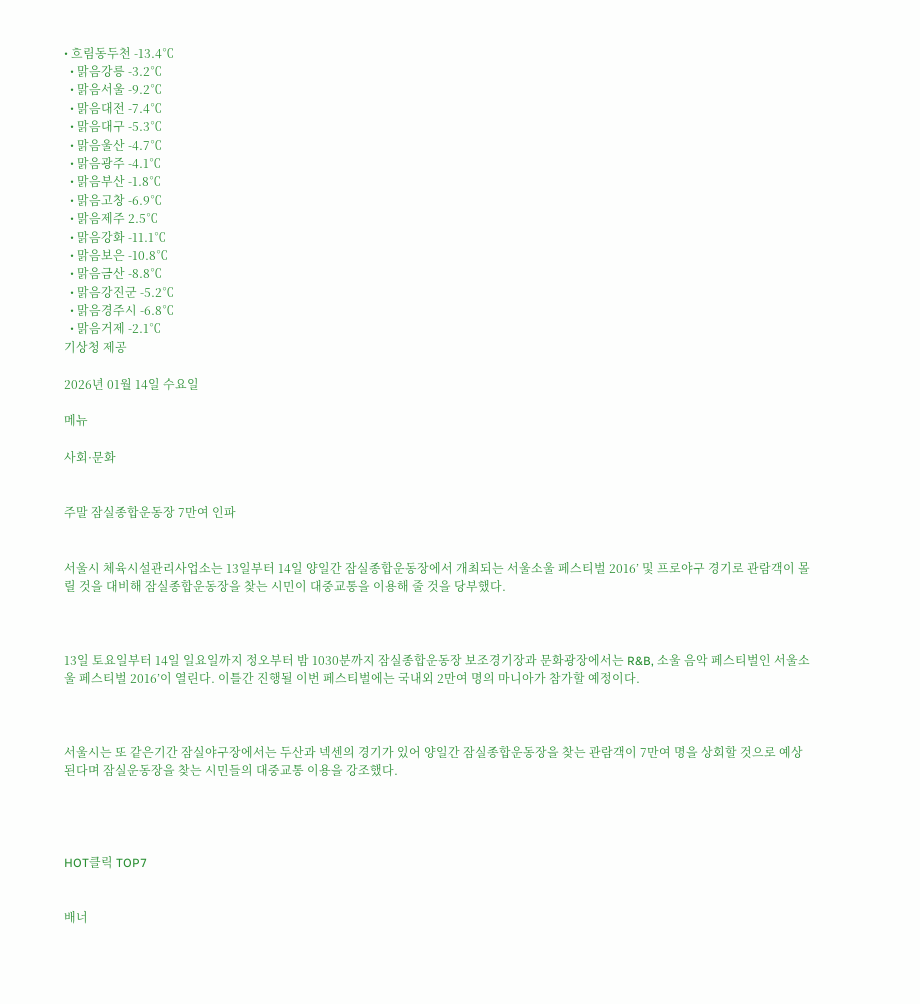• 흐림동두천 -13.4℃
  • 맑음강릉 -3.2℃
  • 맑음서울 -9.2℃
  • 맑음대전 -7.4℃
  • 맑음대구 -5.3℃
  • 맑음울산 -4.7℃
  • 맑음광주 -4.1℃
  • 맑음부산 -1.8℃
  • 맑음고창 -6.9℃
  • 맑음제주 2.5℃
  • 맑음강화 -11.1℃
  • 맑음보은 -10.8℃
  • 맑음금산 -8.8℃
  • 맑음강진군 -5.2℃
  • 맑음경주시 -6.8℃
  • 맑음거제 -2.1℃
기상청 제공

2026년 01월 14일 수요일

메뉴

사회·문화


주말 잠실종합운동장 7만여 인파


서울시 체육시설관리사업소는 13일부터 14일 양일간 잠실종합운동장에서 개최되는 서울소울 페스티벌 2016’ 및 프로야구 경기로 관람객이 몰릴 것을 대비해 잠실종합운동장을 찾는 시민이 대중교통을 이용해 줄 것을 당부했다.



13일 토요일부터 14일 일요일까지 정오부터 밤 1030분까지 잠실종합운동장 보조경기장과 문화광장에서는 R&B, 소울 음악 페스티벌인 서울소울 페스티벌 2016’이 열린다. 이틀간 진행될 이번 페스티벌에는 국내외 2만여 명의 마니아가 참가할 예정이다.



서울시는 또 같은기간 잠실야구장에서는 두산과 넥센의 경기가 있어 양일간 잠실종합운동장을 찾는 관람객이 7만여 명을 상회할 것으로 예상된다며 잠실운동장을 찾는 시민들의 대중교통 이용을 강조했다.




HOT클릭 TOP7


배너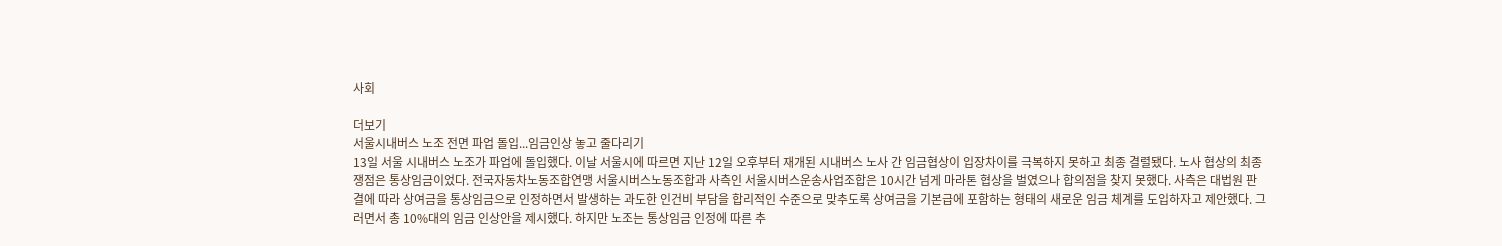사회

더보기
서울시내버스 노조 전면 파업 돌입...임금인상 놓고 줄다리기
13일 서울 시내버스 노조가 파업에 돌입했다. 이날 서울시에 따르면 지난 12일 오후부터 재개된 시내버스 노사 간 임금협상이 입장차이를 극복하지 못하고 최종 결렬됐다. 노사 협상의 최종 쟁점은 통상임금이었다. 전국자동차노동조합연맹 서울시버스노동조합과 사측인 서울시버스운송사업조합은 10시간 넘게 마라톤 협상을 벌였으나 합의점을 찾지 못했다. 사측은 대법원 판결에 따라 상여금을 통상임금으로 인정하면서 발생하는 과도한 인건비 부담을 합리적인 수준으로 맞추도록 상여금을 기본급에 포함하는 형태의 새로운 임금 체계를 도입하자고 제안했다. 그러면서 총 10%대의 임금 인상안을 제시했다. 하지만 노조는 통상임금 인정에 따른 추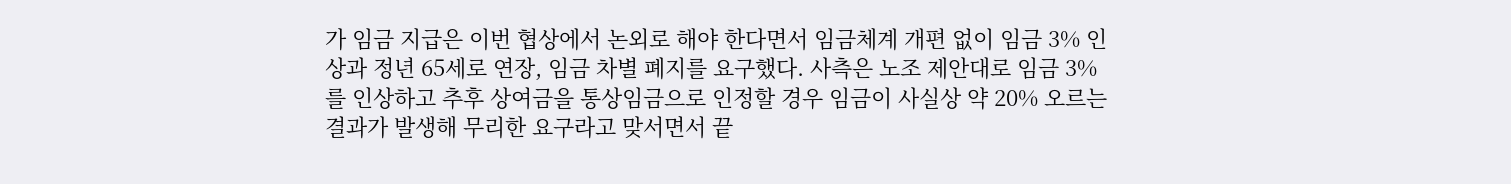가 임금 지급은 이번 협상에서 논외로 해야 한다면서 임금체계 개편 없이 임금 3% 인상과 정년 65세로 연장, 임금 차별 폐지를 요구했다. 사측은 노조 제안대로 임금 3%를 인상하고 추후 상여금을 통상임금으로 인정할 경우 임금이 사실상 약 20% 오르는 결과가 발생해 무리한 요구라고 맞서면서 끝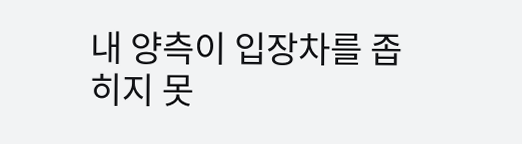내 양측이 입장차를 좁히지 못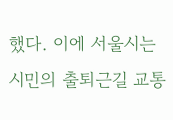했다. 이에 서울시는 시민의 출퇴근길 교통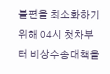불편을 최소화하기 위해 04시 첫차부터 비상수송대책을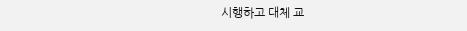시행하고 대체 교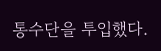통수단을 투입했다.